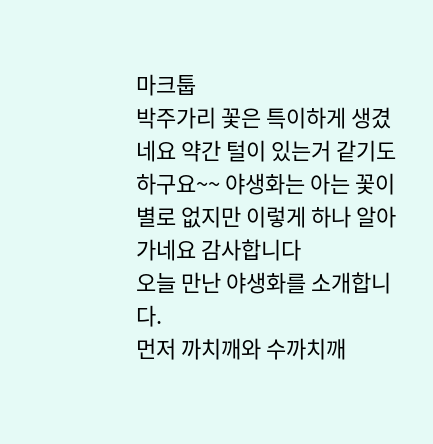마크툽
박주가리 꽃은 특이하게 생겼네요 약간 털이 있는거 같기도 하구요~~ 야생화는 아는 꽃이 별로 없지만 이렇게 하나 알아가네요 감사합니다
오늘 만난 야생화를 소개합니다.
먼저 까치깨와 수까치깨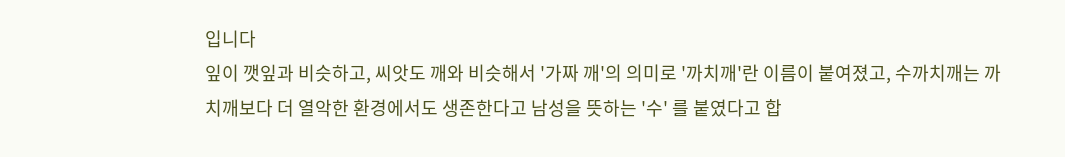입니다
잎이 깻잎과 비슷하고, 씨앗도 깨와 비슷해서 '가짜 깨'의 의미로 '까치깨'란 이름이 붙여졌고, 수까치깨는 까치깨보다 더 열악한 환경에서도 생존한다고 남성을 뜻하는 '수' 를 붙였다고 합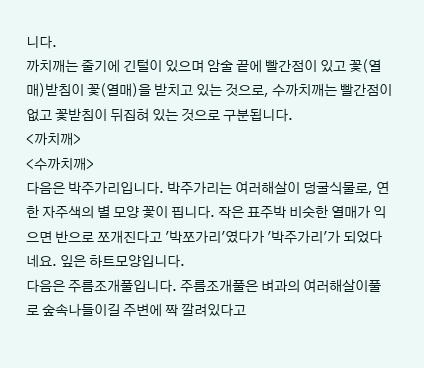니다.
까치깨는 줄기에 긴털이 있으며 암술 끝에 빨간점이 있고 꽃(열매)받침이 꽃(열매)을 받치고 있는 것으로, 수까치깨는 빨간점이 없고 꽃받침이 뒤집혀 있는 것으로 구분됩니다.
<까치깨>
<수까치깨>
다음은 박주가리입니다. 박주가리는 여러해살이 덩굴식물로, 연한 자주색의 별 모양 꽃이 핍니다. 작은 표주박 비슷한 열매가 익으면 반으로 쪼개진다고 '박쪼가리'였다가 '박주가리'가 되었다네요. 잎은 하트모양입니다.
다음은 주름조개풀입니다. 주름조개풀은 벼과의 여러해살이풀로 숲속나들이길 주변에 짝 깔려있다고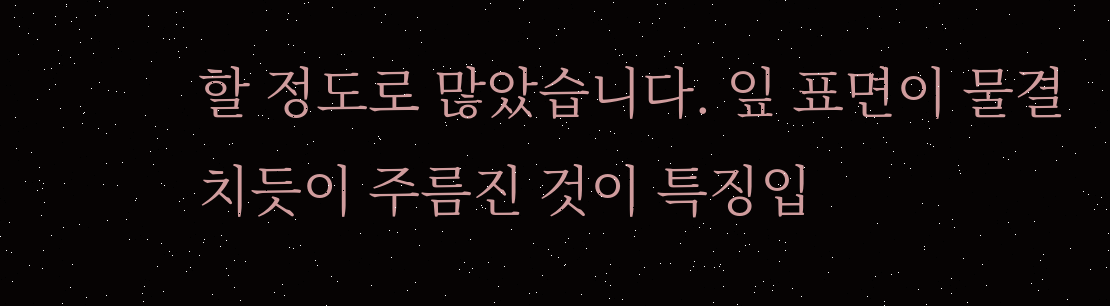할 정도로 많았습니다. 잎 표면이 물결치듯이 주름진 것이 특징입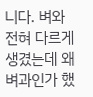니다. 벼와 전혀 다르게 생겼는데 왜 벼과인가 했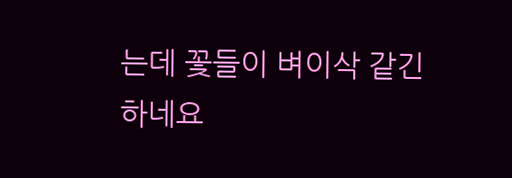는데 꽃들이 벼이삭 같긴 하네요